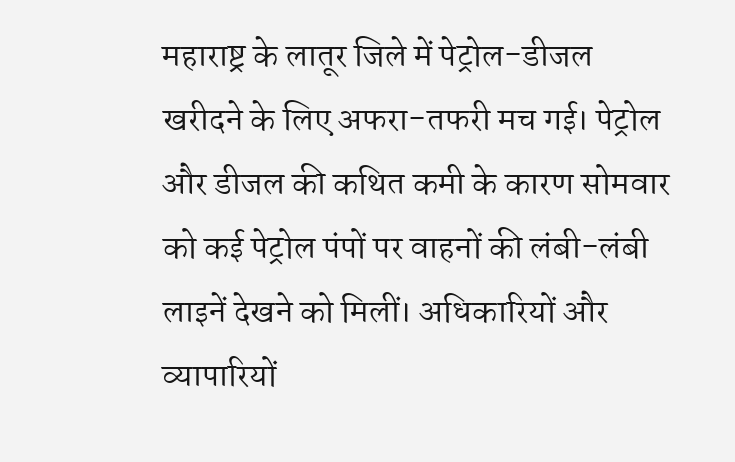महाराष्ट्र के लातूर जिले में पेट्रोल-डीजल खरीदने के लिए अफरा-तफरी मच गई। पेट्रोल और डीजल की कथित कमी के कारण सोमवार को कई पेट्रोल पंपों पर वाहनों की लंबी-लंबी लाइनें देखने को मिलीं। अधिकारियों और व्यापारियों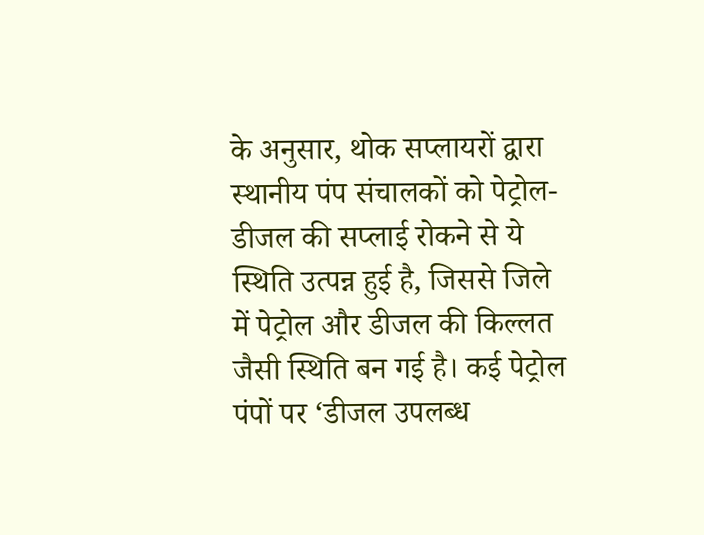के अनुसार, थोक सप्लायरों द्वारा स्थानीय पंप संचालकों को पेट्रोल-डीजल की सप्लाई रोकने से ये स्थिति उत्पन्न हुई है, जिससे जिले में पेट्रोल और डीजल की किल्लत जैसी स्थिति बन गई है। कई पेट्रोल पंपों पर ‘डीजल उपलब्ध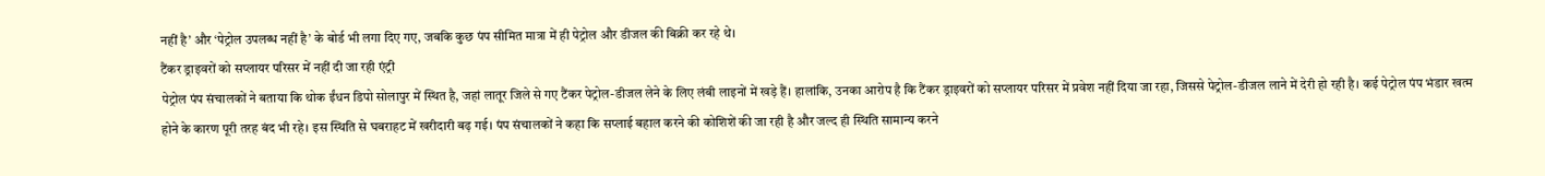नहीं है’ और ‘पेट्रोल उपलब्ध नहीं है’ के बोर्ड भी लगा दिए गए, जबकि कुछ पंप सीमित मात्रा में ही पेट्रोल और डीजल की बिक्री कर रहे थे।
टैंकर ड्राइवरों को सप्लायर परिसर में नहीं दी जा रही एंट्री
पेट्रोल पंप संचालकों ने बताया कि थोक ईंधन डिपो सोलापुर में स्थित है, जहां लातूर जिले से गए टैंकर पेट्रोल-डीजल लेने के लिए लंबी लाइनों में खड़े हैं। हालांकि, उनका आरोप है कि टैंकर ड्राइवरों को सप्लायर परिसर में प्रवेश नहीं दिया जा रहा, जिससे पेट्रोल-डीजल लाने में देरी हो रही है। कई पेट्रोल पंप भंडार खत्म होने के कारण पूरी तरह बंद भी रहे। इस स्थिति से घबराहट में खरीदारी बढ़ गई। पंप संचालकों ने कहा कि सप्लाई बहाल करने की कोशिशें की जा रही है और जल्द ही स्थिति सामान्य करने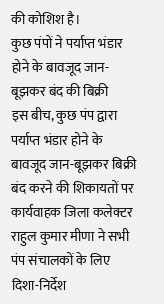की कोशिश है।
कुछ पंपों ने पर्याप्त भंडार होने के बावजूद जान-बूझकर बंद की बिक्री
इस बीच, कुछ पंप द्वारा पर्याप्त भंडार होने के बावजूद जान-बूझकर बिक्री बंद करने की शिकायतों पर कार्यवाहक जिला कलेक्टर राहुल कुमार मीणा ने सभी पंप संचालकों के लिए दिशा-निर्देश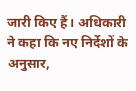जारी किए हैं। अधिकारी ने कहा कि नए निर्देशों के अनुसार,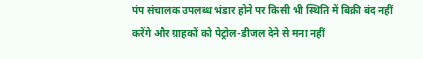पंप संचालक उपलब्ध भंडार होने पर किसी भी स्थिति में बिक्री बंद नहीं करेंगे और ग्राहकों को पेट्रोल-डीजल देने से मना नहीं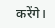करेंगे।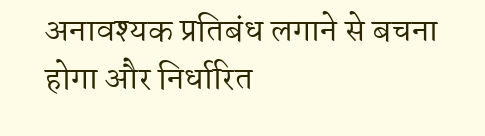अनावश्यक प्रतिबंध लगाने से बचना होगा और निर्धारित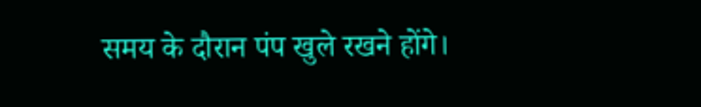समय के दौरान पंप खुले रखने होंगे।